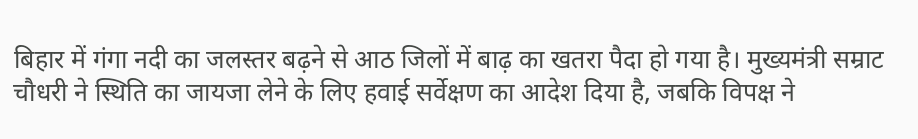बिहार में गंगा नदी का जलस्तर बढ़ने से आठ जिलों में बाढ़ का खतरा पैदा हो गया है। मुख्यमंत्री सम्राट चौधरी ने स्थिति का जायजा लेने के लिए हवाई सर्वेक्षण का आदेश दिया है, जबकि विपक्ष ने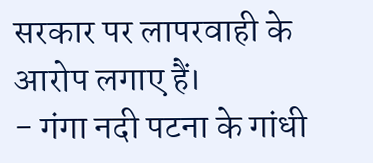सरकार पर लापरवाही के आरोप लगाए हैं।
- गंगा नदी पटना के गांधी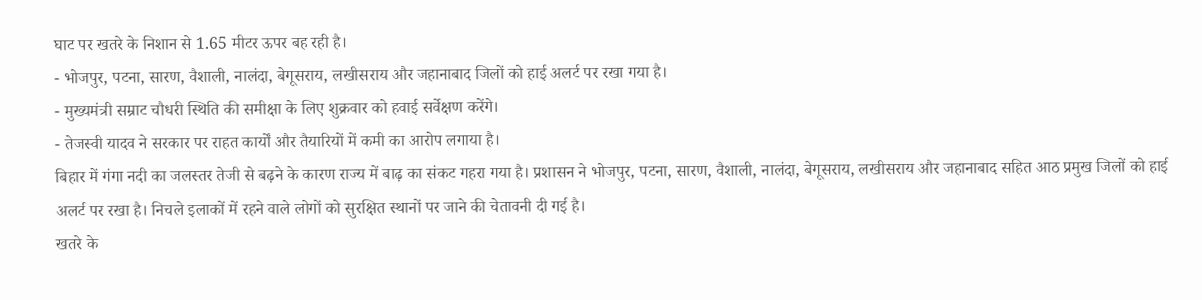घाट पर खतरे के निशान से 1.65 मीटर ऊपर बह रही है।
- भोजपुर, पटना, सारण, वैशाली, नालंदा, बेगूसराय, लखीसराय और जहानाबाद जिलों को हाई अलर्ट पर रखा गया है।
- मुख्यमंत्री सम्राट चौधरी स्थिति की समीक्षा के लिए शुक्रवार को हवाई सर्वेक्षण करेंगे।
- तेजस्वी यादव ने सरकार पर राहत कार्यों और तैयारियों में कमी का आरोप लगाया है।
बिहार में गंगा नदी का जलस्तर तेजी से बढ़ने के कारण राज्य में बाढ़ का संकट गहरा गया है। प्रशासन ने भोजपुर, पटना, सारण, वैशाली, नालंदा, बेगूसराय, लखीसराय और जहानाबाद सहित आठ प्रमुख जिलों को हाई अलर्ट पर रखा है। निचले इलाकों में रहने वाले लोगों को सुरक्षित स्थानों पर जाने की चेतावनी दी गई है।
खतरे के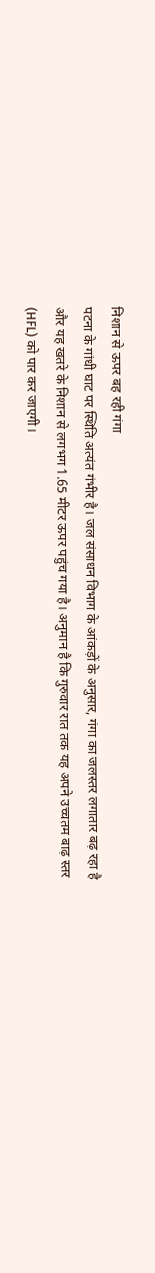निशान से ऊपर बह रही गंगा
पटना के गांधी घाट पर स्थिति अत्यंत गंभीर है। जल संसाधन विभाग के आंकड़ों के अनुसार, गंगा का जलस्तर लगातार बढ़ रहा है और यह खतरे के निशान से लगभग 1.65 मीटर ऊपर पहुंच गया है। अनुमान है कि गुरुवार रात तक यह अपने उच्चतम बाढ़ स्तर (HFL) को पार कर जाएगी।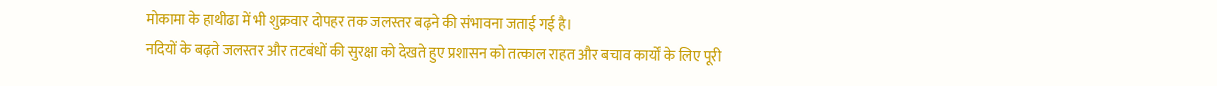मोकामा के हाथीढा में भी शुक्रवार दोपहर तक जलस्तर बढ़ने की संभावना जताई गई है।
नदियों के बढ़ते जलस्तर और तटबंधों की सुरक्षा को देखते हुए प्रशासन को तत्काल राहत और बचाव कार्यों के लिए पूरी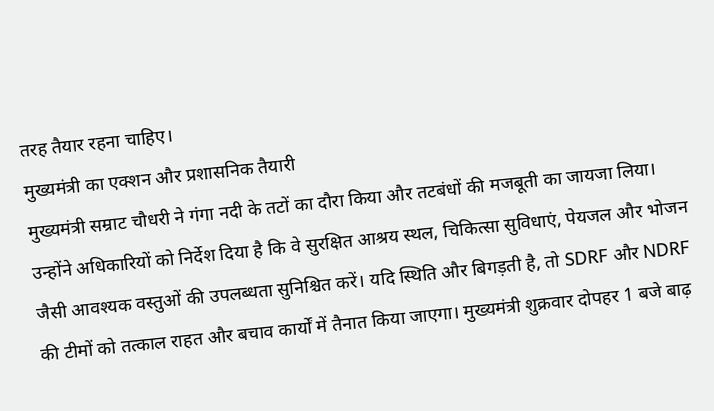तरह तैयार रहना चाहिए।
मुख्यमंत्री का एक्शन और प्रशासनिक तैयारी
मुख्यमंत्री सम्राट चौधरी ने गंगा नदी के तटों का दौरा किया और तटबंधों की मजबूती का जायजा लिया। उन्होंने अधिकारियों को निर्देश दिया है कि वे सुरक्षित आश्रय स्थल, चिकित्सा सुविधाएं, पेयजल और भोजन जैसी आवश्यक वस्तुओं की उपलब्धता सुनिश्चित करें। यदि स्थिति और बिगड़ती है, तो SDRF और NDRF की टीमों को तत्काल राहत और बचाव कार्यों में तैनात किया जाएगा। मुख्यमंत्री शुक्रवार दोपहर 1 बजे बाढ़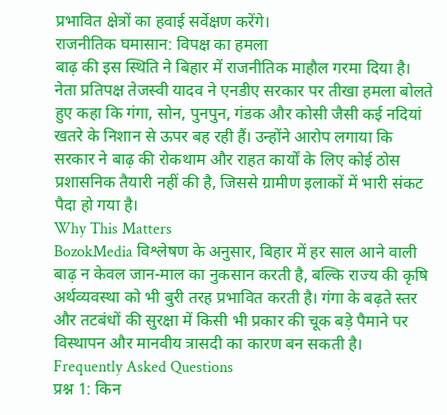प्रभावित क्षेत्रों का हवाई सर्वेक्षण करेंगे।
राजनीतिक घमासान: विपक्ष का हमला
बाढ़ की इस स्थिति ने बिहार में राजनीतिक माहौल गरमा दिया है। नेता प्रतिपक्ष तेजस्वी यादव ने एनडीए सरकार पर तीखा हमला बोलते हुए कहा कि गंगा, सोन, पुनपुन, गंडक और कोसी जैसी कई नदियां खतरे के निशान से ऊपर बह रही हैं। उन्होंने आरोप लगाया कि सरकार ने बाढ़ की रोकथाम और राहत कार्यों के लिए कोई ठोस प्रशासनिक तैयारी नहीं की है, जिससे ग्रामीण इलाकों में भारी संकट पैदा हो गया है।
Why This Matters
BozokMedia विश्लेषण के अनुसार, बिहार में हर साल आने वाली बाढ़ न केवल जान-माल का नुकसान करती है, बल्कि राज्य की कृषि अर्थव्यवस्था को भी बुरी तरह प्रभावित करती है। गंगा के बढ़ते स्तर और तटबंधों की सुरक्षा में किसी भी प्रकार की चूक बड़े पैमाने पर विस्थापन और मानवीय त्रासदी का कारण बन सकती है।
Frequently Asked Questions
प्रश्न 1: किन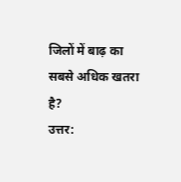जिलों में बाढ़ का सबसे अधिक खतरा है?
उत्तर: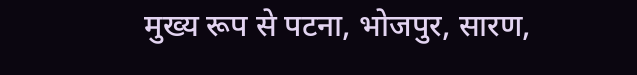मुख्य रूप से पटना, भोजपुर, सारण,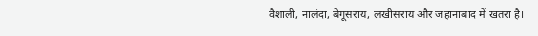वैशाली, नालंदा, बेगूसराय, लखीसराय और जहानाबाद में खतरा है।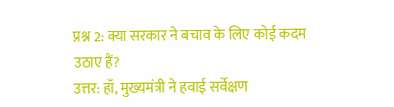प्रश्न 2: क्या सरकार ने बचाव के लिए कोई कदम उठाए हैं?
उत्तर: हाँ, मुख्यमंत्री ने हवाई सर्वेक्षण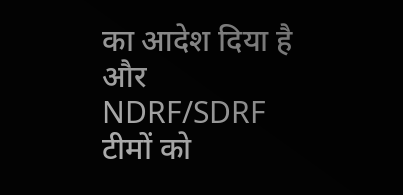का आदेश दिया है और NDRF/SDRF टीमों को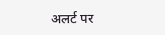अलर्ट पर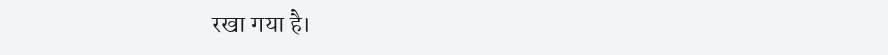रखा गया है।